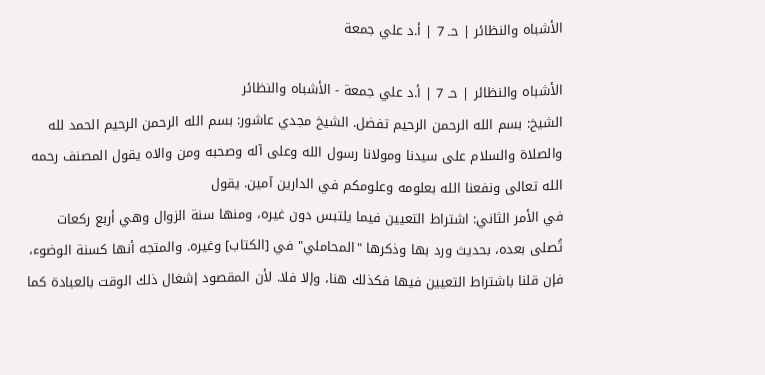الأشباه والنظائر | حـ 7 | أ.د علي جمعة

الأشباه والنظائر | حـ 7 | أ.د علي جمعة - الأشباه والنظائر
الشيخ: بسم الله الرحمن الرحيم تفضل. الشيخ مجدي عاشور: بسم الله الرحمن الرحيم الحمد لله والصلاة والسلام على سيدنا ومولانا رسول الله وعلى آله وصحبه ومن والاه يقول المصنف رحمه الله تعالى ونفعنا الله بعلومه وعلومكم في الدارين آمين. يقول
في الأمر الثاني: اشتراط التعيين فيما يلتبس دون غيره، ومنها سنة الزوال وهي أربع ركعات تُصلى بعده، بحديث ورد بها وذكرها "المحاملي" في [الكتاب] وغيره. والمتجه أنها كسنة الوضوء، فإن قلنا باشتراط التعيين فيها فكذلك هنا، وإلا فلا. لأن المقصود إشغال ذلك الوقت بالعبادة كما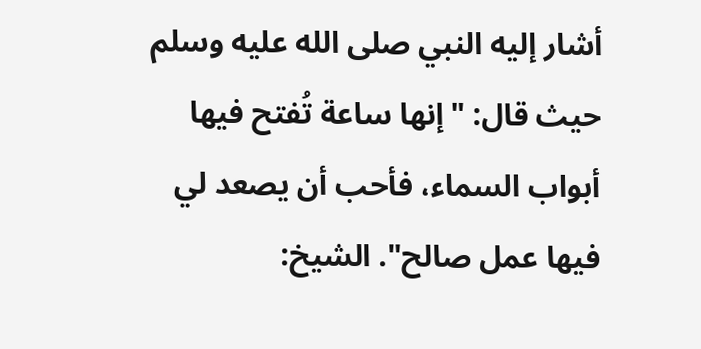أشار إليه النبي صلى الله عليه وسلم حيث قال: "إنها ساعة تُفتح فيها أبواب السماء، فأحب أن يصعد لي فيها عمل صالح". الشيخ: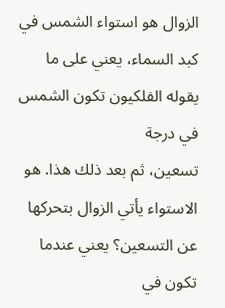الزوال هو استواء الشمس في كبد السماء، يعني على ما يقوله الفلكيون تكون الشمس في درجة
تسعين، ثم بعد ذلك هذا. هو الاستواء يأتي الزوال بتحركها عن التسعين؟ يعني عندما تكون في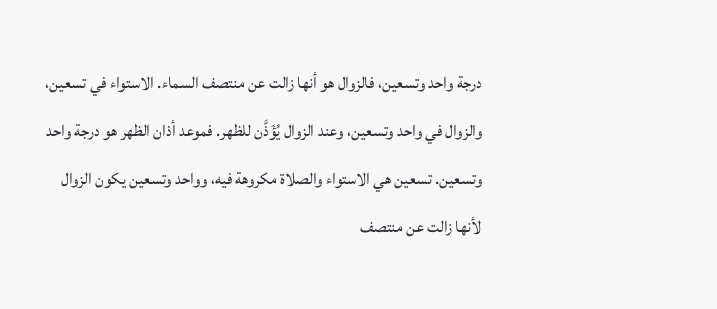درجة واحد وتسعين، فالزوال هو أنها زالت عن منتصف السماء. الاستواء في تسعين، والزوال في واحد وتسعين، وعند الزوال يُؤَذَّن للظهر. فموعد أذان الظهر هو درجة واحد وتسعين. تسعين هي الاستواء والصلاة مكروهة فيه، وواحد وتسعين يكون الزوال لأنها زالت عن منتصف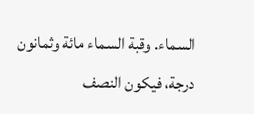السماء. وقبة السماء مائة وثمانون درجة، فيكون النصف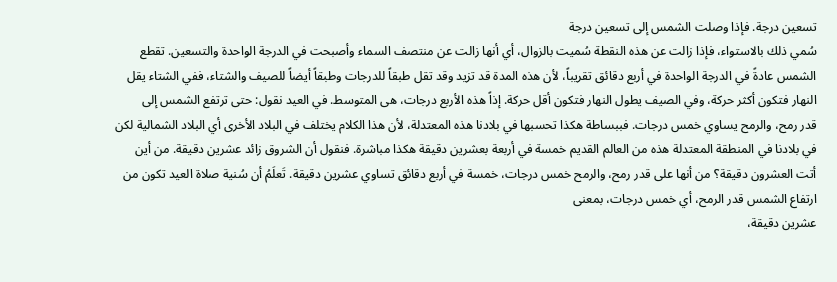تسعين درجة. فإذا وصلت الشمس إلى تسعين درجة
سُمي ذلك بالاستواء، فإذا زالت عن هذه النقطة سُميت بالزوال، أي أنها زالت عن منتصف السماء وأصبحت في الدرجة الواحدة والتسعين. تقطع الشمس عادةً في الدرجة الواحدة في أربع دقائق تقريباً، لأن هذه المدة قد تزيد وقد تقل طبقاً للدرجات وطبقاً أيضاً للصيف والشتاء، ففي الشتاء يقل النهار فتكون أكثر حركة، وفي الصيف يطول النهار فتكون أقل حركة. إذاً هذه الأربع درجات، هى المتوسط. في العيد نقول: حتى ترتفع الشمس إلى
قدر رمح، والرمح يساوي خمس درجات. فببساطة هكذا تحسبها في بلادنا هذه المعتدلة، لأن هذا الكلام يختلف في البلاد الأخرى أي البلاد الشمالية لكن في بلادنا في المنطقة المعتدلة هذه من العالم القديم خمسة في أربعة بعشرين دقيقة هكذا مباشرة. فنقول أن الشروق زائد عشرين دقيقة. من أين أتت العشرون دقيقة؟ من أنها على قدر رمح، والرمح خمس درجات، خمسة في أربع دقائق تساوي عشرين دقيقة. تَعلَمُ أن سُنية صلاة العيد تكون من ارتفاع الشمس قدر الرمح، أي خمس درجات، بمعنى
عشرين دقيقة،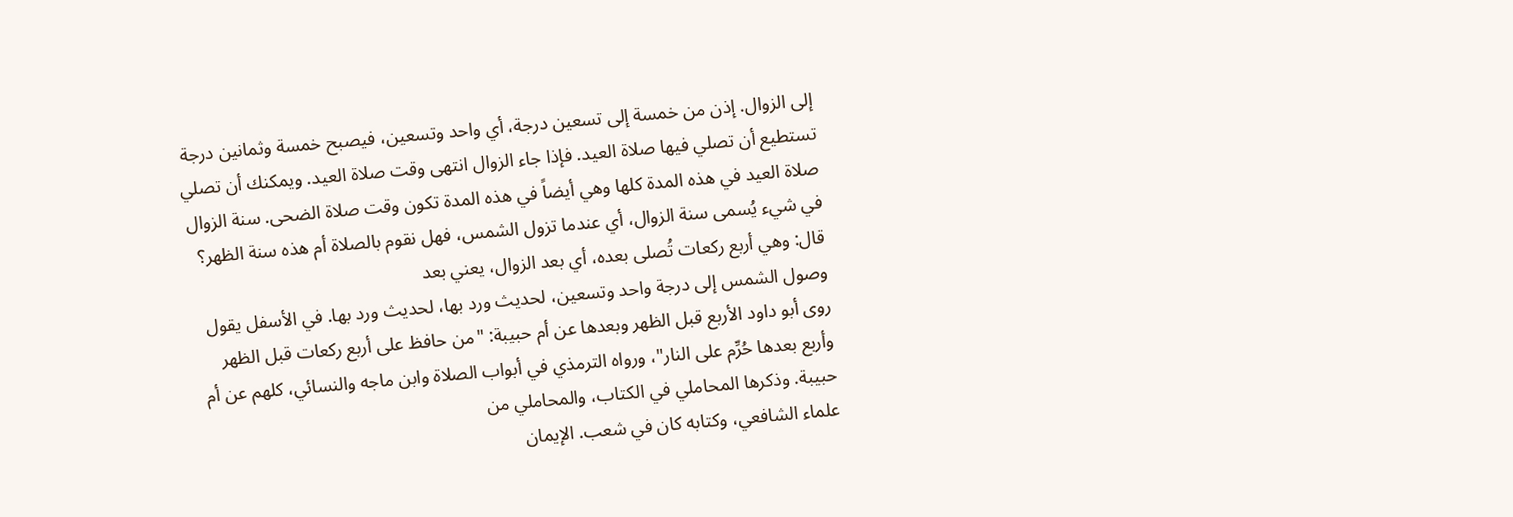إلى الزوال. إذن من خمسة إلى تسعين درجة، أي واحد وتسعين، فيصبح خمسة وثمانين درجة تستطيع أن تصلي فيها صلاة العيد. فإذا جاء الزوال انتهى وقت صلاة العيد. ويمكنك أن تصلي صلاة العيد في هذه المدة كلها وهي أيضاً في هذه المدة تكون وقت صلاة الضحى. سنة الزوال في شيء يُسمى سنة الزوال، أي عندما تزول الشمس، فهل نقوم بالصلاة أم هذه سنة الظهر؟ قال: وهي أربع ركعات تُصلى بعده، أي بعد الزوال، يعني بعد
وصول الشمس إلى درجة واحد وتسعين، لحديث ورد بها، لحديث ورد بها. في الأسفل يقول روى أبو داود الأربع قبل الظهر وبعدها عن أم حبيبة: "من حافظ على أربع ركعات قبل الظهر وأربع بعدها حُرِّم على النار"، ورواه الترمذي في أبواب الصلاة وابن ماجه والنسائي، كلهم عن أم حبيبة. وذكرها المحاملي في الكتاب، والمحاملي من
علماء الشافعي، وكتابه كان في شعب. الإيمان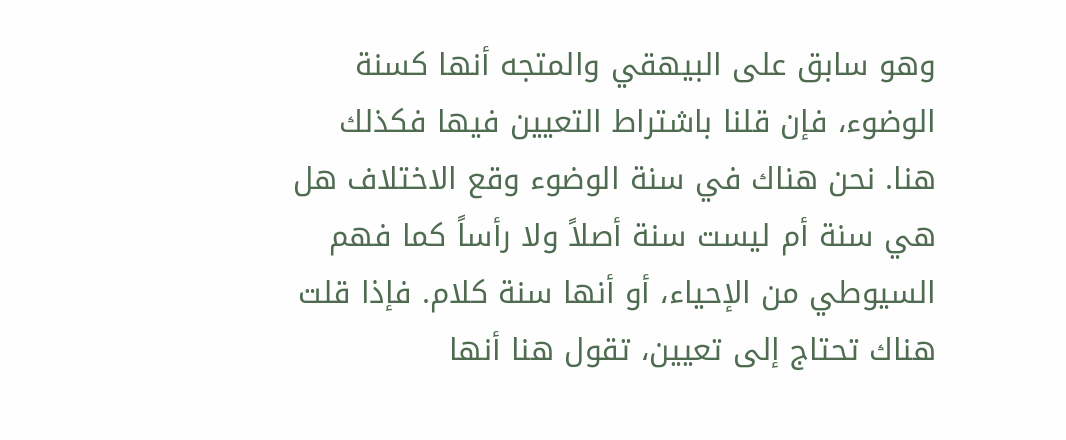وهو سابق على البيهقي والمتجه أنها كسنة الوضوء، فإن قلنا باشتراط التعيين فيها فكذلك هنا. نحن هناك في سنة الوضوء وقع الاختلاف هل هي سنة أم ليست سنة أصلاً ولا رأساً كما فهم السيوطي من الإحياء، أو أنها سنة كلام. فإذا قلت هناك تحتاج إلى تعيين، تقول هنا أنها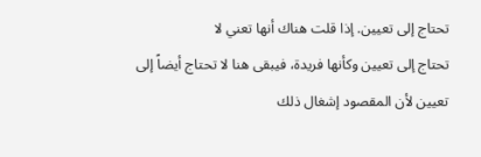تحتاج إلى تعيين. إذا قلت هناك أنها تعني لا
تحتاج إلى تعيين وكأنها فريدة، فيبقى هنا لا تحتاج أيضاً إلى تعيين لأن المقصود إشغال ذلك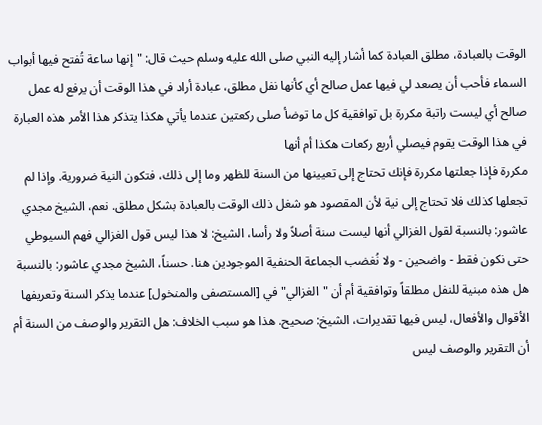الوقت بالعبادة، مطلق العبادة كما أشار إليه النبي صلى الله عليه وسلم حيث قال: "إنها ساعة تُفتح فيها أبواب السماء فأحب أن يصعد لي فيها عمل صالح أي كأنها نفل مطلق، عبادة أراد في هذا الوقت أن يرفع له عمل صالح أي ليست راتبة مكررة بل توافقية كل ما توضأ صلى ركعتين عندما يأتي هكذا يتذكر هذا الأمر هذه العبارة في هذا الوقت يقوم فيصلي أربع ركعات هكذا أم أنها
مكررة فإذا جعلتها مكررة فإنك تحتاج إلى تعيينها من السنة للظهر وما إلى ذلك، فتكون النية ضرورية. وإذا لم تجعلها كذلك فلا تحتاج إلى نية لأن المقصود هو شغل ذلك الوقت بالعبادة بشكل مطلق. نعم، الشيخ مجدي عاشور: بالنسبة لقول الغزالي أنها ليست سنة أصلاً ولا رأسا، الشيخ: لا هذا ليس قول الغزالي فهم السيوطي حتى نكون فقط - واضحين - ولا نُغضب الجماعة الحنفية الموجودين هنا. حسناً، الشيخ مجدي عاشور: بالنسبة هل هذه مبنية للنفل مطلقاً وتوافقية أم أن "الغزالي" في [المستصفى والمنخول] عندما يذكر السنة وتعريفها الأقوال والأفعال، ليس فيها تقديرات، الشيخ: صحيح. هذا هو سبب الخلاف: هل التقرير والوصف من السنة أم أن التقرير والوصف ليس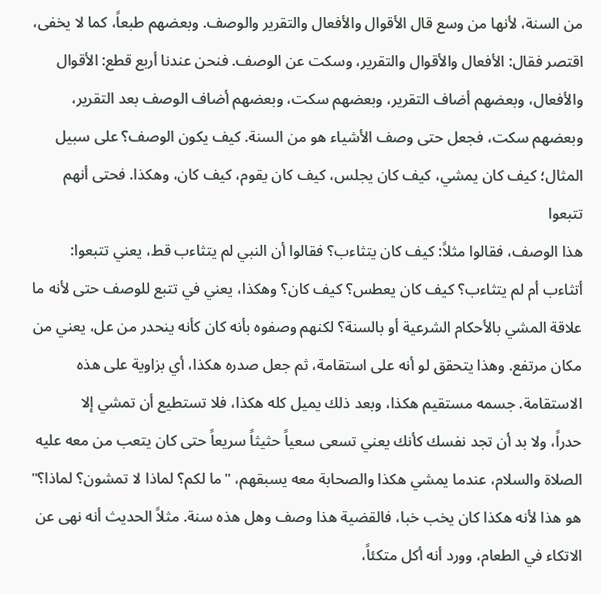من السنة، لأنها من وسع قال الأقوال والأفعال والتقرير والوصف. وبعضهم طبعاً، كما لا يخفى، اقتصر فقال: الأفعال والأقوال والتقرير، وسكت عن الوصف. فنحن عندنا أربع قطع: الأقوال والأفعال، وبعضهم أضاف التقرير، وبعضهم سكت، وبعضهم أضاف الوصف بعد التقرير، وبعضهم سكت، فجعل حتى وصف الأشياء هو من السنة. كيف يكون الوصف؟ على سبيل المثال؛ كيف كان يمشي، كيف كان يجلس، كيف كان يقوم، كيف كان، وهكذا. فحتى أنهم تتبعوا
هذا الوصف، فقالوا مثلاً: كيف كان يتثاءب؟ فقالوا أن النبي لم يتثاءب قط، يعني تتبعوا: أتثاءب أم لم يتثاءب؟ كيف كان يعطس؟ كيف كان؟ وهكذا، يعني في تتبع للوصف حتى لأنه ما علاقة المشي بالأحكام الشرعية أو بالسنة؟ لكنهم وصفوه بأنه كان كأنه ينحدر من عل، يعني من مكان مرتفع. وهذا يتحقق لو أنه على استقامة، ثم جعل صدره هكذا، أي بزاوية على هذه الاستقامة. جسمه مستقيم هكذا، وبعد ذلك يميل كله هكذا، فلا تستطيع أن تمشي إلا
حدراً، ولا بد أن تجد نفسك كأنك يعني تسعى سعياً حثيثاً سريعاً حتى كان يتعب من معه عليه الصلاة والسلام، عندما يمشي هكذا والصحابة معه يسبقهم، "ما لكم؟ لماذا لا تمشون؟ لماذا؟" هو هذا لأنه هكذا كان يخب خبا، فالقضية هذا وصف وهل هذه سنة. مثلاً الحديث أنه نهى عن الاتكاء في الطعام، وورد أنه أكل متكئاً،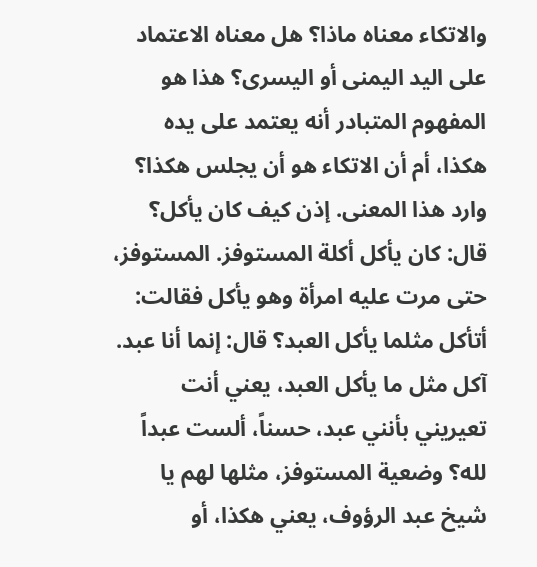والاتكاء معناه ماذا؟ هل معناه الاعتماد على اليد اليمنى أو اليسرى؟ هذا هو المفهوم المتبادر أنه يعتمد على يده
هكذا، أم أن الاتكاء هو أن يجلس هكذا؟ وارد هذا المعنى. إذن كيف كان يأكل؟ قال: كان يأكل أكلة المستوفز. المستوفز، حتى مرت عليه امرأة وهو يأكل فقالت: أتأكل مثلما يأكل العبد؟ قال: إنما أنا عبد. آكل مثل ما يأكل العبد، يعني أنت تعيريني بأنني عبد، حسناً، ألست عبداً لله؟ وضعية المستوفز، مثلها لهم يا شيخ عبد الرؤوف، يعني هكذا، أو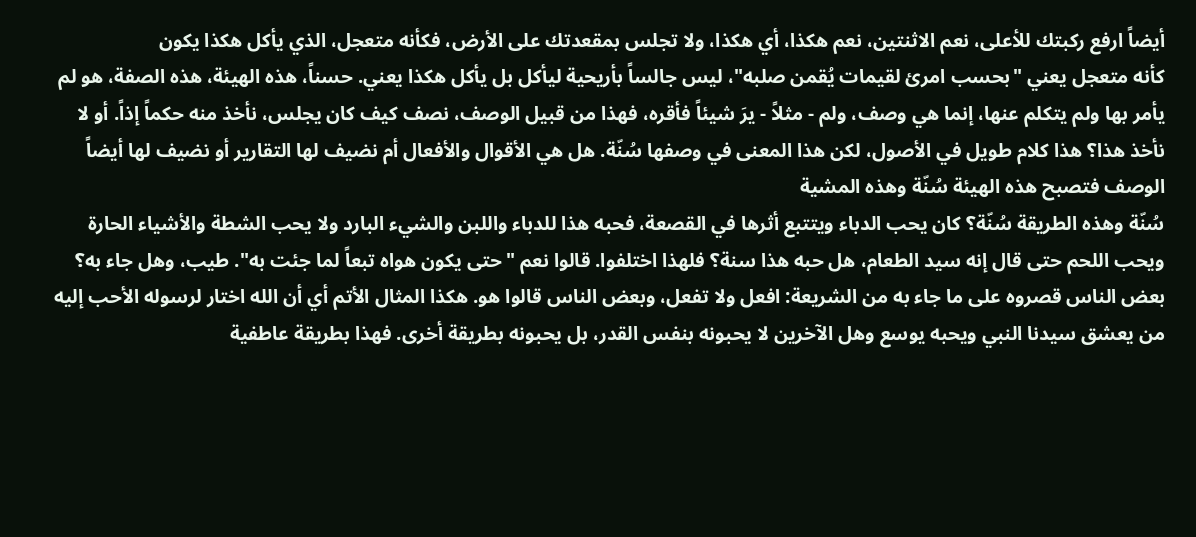أيضاً ارفع ركبتك للأعلى، نعم الاثنتين، نعم هكذا، أي هكذا، ولا تجلس بمقعدتك على الأرض، فكأنه متعجل، الذي يأكل هكذا يكون
كأنه متعجل يعني "بحسب امرئ لقيمات يُقمن صلبه"، ليس جالساً بأريحية ليأكل بل يأكل هكذا يعني. حسناً، هذه الهيئة، هذه الصفة، هو لم يأمر بها ولم يتكلم عنها، إنما هي وصف، ولم - مثلاً - يرَ شيئاً فأقره، فهذا من قبيل الوصف، نصف كيف كان يجلس، نأخذ منه حكماً إذاً. أو لا نأخذ هذا؟ هذا كلام طويل في الأصول، لكن هذا المعنى في وصفها سُنّة. هل هي الأقوال والأفعال أم نضيف لها التقارير أو نضيف لها أيضاً الوصف فتصبح هذه الهيئة سُنّة وهذه المشية
سُنّة وهذه الطريقة سُنّة؟ كان يحب الدباء ويتتبع أثرها في القصعة، فحبه هذا للدباء واللبن والشيء البارد ولا يحب الشطة والأشياء الحارة ويحب اللحم حتى قال إنه سيد الطعام، هل حبه هذا سنة؟ فلهذا اختلفوا. قالوا نعم "حتى يكون هواه تبعاً لما جئت به". طيب، وهل جاء به؟ بعض الناس قصروه على ما جاء به من الشريعة: افعل ولا تفعل، وبعض الناس قالوا هو. هكذا المثال الأتم أي أن الله اختار لرسوله الأحب إليه
من يعشق سيدنا النبي ويحبه يوسع وهل الآخرين لا يحبونه بنفس القدر، بل يحبونه بطريقة أخرى. فهذا بطريقة عاطفية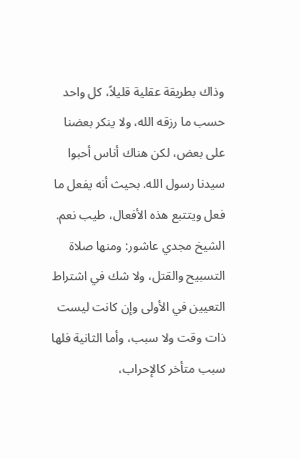وذاك بطريقة عقلية قليلاً، كل واحد حسب ما رزقه الله، ولا ينكر بعضنا على بعض، لكن هناك أناس أحبوا سيدنا رسول الله. بحيث أنه يفعل ما فعل ويتتبع هذه الأفعال، طيب نعم. الشيخ مجدي عاشور: ومنها صلاة التسبيح والقتل، ولا شك في اشتراط التعيين في الأولى وإن كانت ليست ذات وقت ولا سبب، وأما الثانية فلها سبب متأخر كالإحراب،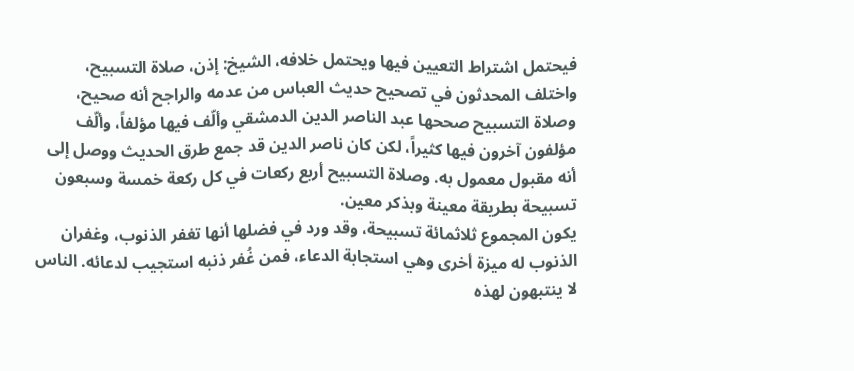فيحتمل اشتراط التعيين فيها ويحتمل خلافه، الشيخ: إذن، صلاة التسبيح،
واختلف المحدثون في تصحيح حديث العباس من عدمه والراجح أنه صحيح، وصلاة التسبيح صححها عبد الناصر الدين الدمشقي وألّف فيها مؤلفاً، وألّف مؤلفون آخرون فيها كثيراً، لكن كان ناصر الدين قد جمع طرق الحديث ووصل إلى أنه مقبول معمول به. وصلاة التسبيح أربع ركعات في كل ركعة خمسة وسبعون تسبيحة بطريقة معينة وبذكر معين.
يكون المجموع ثلاثمائة تسبيحة، وقد ورد في فضلها أنها تغفر الذنوب، وغفران الذنوب له ميزة أخرى وهي استجابة الدعاء، فمن غُفر ذنبه استجيب لدعائه. الناس لا ينتبهون لهذه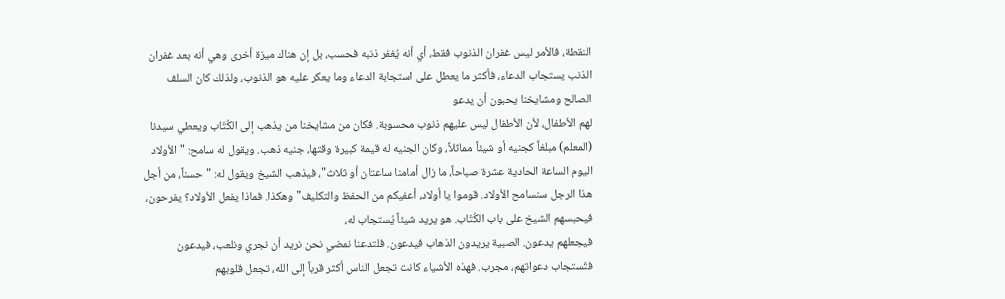النقطة، فالأمر ليس غفران الذنوب فقط، أي أنه يُغفر ذنبه فحسب، بل إن هناك ميزة أخرى وهي أنه بعد غفران الذنب يستجاب الدعاء، فأكثر ما يعطل على استجابة الدعاء وما يعكر عليه هو الذنوب، ولذلك كان السلف الصالح ومشايخنا يحبون أن يدعو
لهم الأطفال، لأن الأطفال ليس عليهم ذنوب محسوبة. فكان من مشايخنا من يذهب إلى الكُتّاب ويعطي سيدنا (المعلم) مبلغاً كجنيه أو شيئاً مماثلاً، وكان الجنيه له قيمة كبيرة وقتها، جنيه ذهب. ويقول له سامح: "الأولاد اليوم الساعة الحادية عشرة صباحاً، ما زال أمامنا ساعتان أو ثلاث"، فيذهب الشيخ ويقول له: "حسناً، من أجل هذا الرجل سنسامح الأولاد. قوموا يا أولاد، أعفيكم من الحفظ والتكليف" وهكذا. فماذا يفعل الأولاد؟ يفرحون، فيحبسهم الشيخ على باب الكُتّاب. هو يريد شيئاً يُستجاب له،
فيجعلهم يدعون. الصبية يريدون الذهاب فيدعون. فلتدعنا نمضي نحن نريد أن نجري ونلعب، فيدعون فتُستجاب دعواتهم، مجرب. فهذه الأشياء كانت تجعل الناس أكثر قرباً إلى الله، تجعل قلوبهم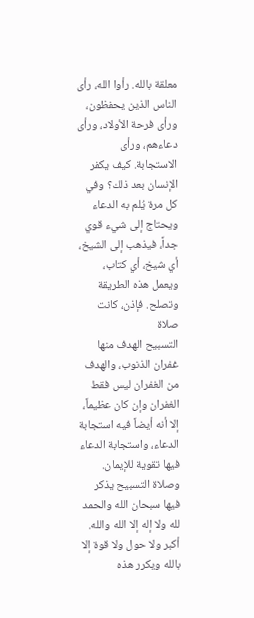معلقة بالله. رأوا الله، رأى الناس الذين يحفظون، ورأى فرحة الأولاد، ورأى دعاءهم، ورأى الاستجابة. كيف يكفر الإنسان بعد ذلك؟ وفي كل مرة يُلم به الدعاء ويحتاج إلى شيء قوي جداً، فيذهب إلى الشيخ، أي شيخ، أي كتاب، ويعمل هذه الطريقة وتصلح. فإذن، كانت صلاة
التسبيح الهدف منها غفران الذنوب، والهدف من الغفران ليس فقط الغفران وإن كان عظيماً، إلا أنه أيضاً فيه استجابة الدعاء، واستجابة الدعاء فيها تقوية للإيمان. وصلاة التسبيح يذكر فيها سبحان الله والحمد لله ولا إله إلا الله والله. أكبر ولا حول ولا قوة إلا بالله ويكرر هذه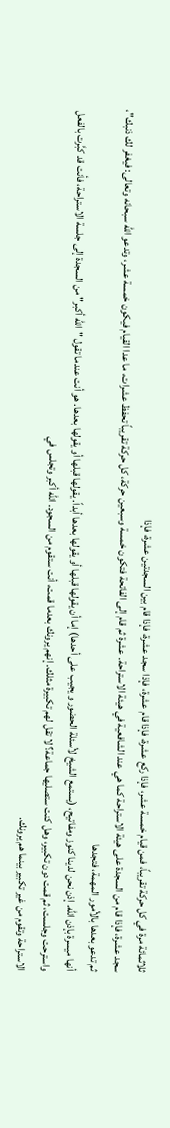ثلاثمائة مرة في كل حركة تقريباً، فمن قيام خمسة عشر، فإذا ركع عشرة، فإذا قام عشرة، فإذا سجد عشرة، فإذا قام بين السجدتين عشرة، فإذا
سجد عشرة، فإذا قام من السجدة على هيئة الاستراحة كما هي عند الشافعية في هيئة الاستراحة. عشرة ثم قام إلى الفاتحة فتكون خمسة وسبعين حركة، كل حركة تقريباً تحفظ عشرات، ما عدا القيام فيكون خمسة عشر، وتدعو الله سبحانه وتعالى: فيغفر لك ذنبك"، ثم تدعو بعدها بالأمور المهمة، فتجدها
أنها ميسرة بإذن الله. إذن نحن لدينا كنوز ومفاتيح، (يستمع الشيخ لأسئلة الحضور و يجيب على أحدها) إما أن يقولها قبلها أو يقولها بعدها أبداً. يقولها قبلها أو يقولها بعدها. هو أنت عندما تقول "الله أكبر" من السجدة إلى جلسة الاستراحة، فأنت قد كبَّرت بالفعل واسترحت وجلست، ثم قمت دون تكبير، وهل كنت ستصليها جماعة؟ لا تقل لهم تكبيرة مثلك. إنهم يرونك بعدما قمت، أنت ستقوم من السجود. الله أكبر وتجلس في
الاستراحة وتقوم من غير تكبير بينما هم يرونك.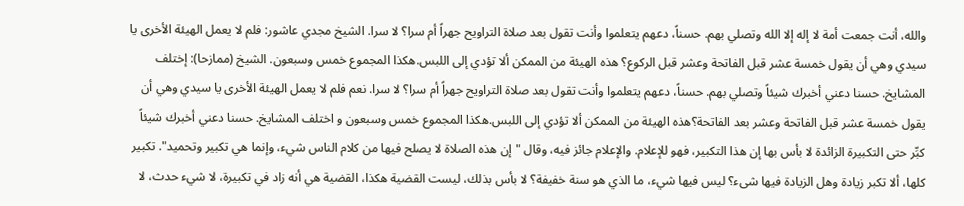والله، أنت جمعت أمة لا إله إلا الله وتصلي بهم. حسناً، دعهم يتعلموا وأنت تقول بعد صلاة التراويح جهراً أم سرا؟ لا سرا. الشيخ مجدي عاشور: فلم لا يعمل الهيئة الأخرى يا سيدي وهي أن يقول خمسة عشر قبل الفاتحة وعشر قبل الركوع؟ هذه الهيئة من الممكن ألا تؤدي إلى اللبس.هكذا المجموع خمس وسبعون. الشيخ (ممازحا): إختلف المشايخ. حسنا دعني أخبرك شيئاً وتصلي بهم. حسناً، دعهم يتعلموا وأنت تقول بعد صلاة التراويح جهراً أم سرا؟ لا سرا. نعم فلم لا يعمل الهيئة الأخرى يا سيدي وهي أن يقول خمسة عشر قبل الفاتحة وعشر بعد الفاتحة؟هذه الهيئة من الممكن ألا تؤدي إلى اللبس.هكذا المجموع خمس وسبعون و اختلف المشايخ. حسنا دعني أخبرك شيئاً
كبِّر حتى التكبيرة الزائدة لا بأس بها إن هذا التكبير، فهو للإعلام. والإعلام جائز فيه، وقال "إن هذه الصلاة لا يصلح فيها من كلام الناس شيء، وإنما هي تكبير وتحميد". تكبير كلها، ألا تكبر زيادة وهل الزيادة فيها شىء؟ ليس فيها شيء، ما الذي هو سنة خفيفة؟ لا بأس بذلك، ليست القضية هكذا، القضية هي أنه زاد في تكبيرة، لا شيء حدث، لا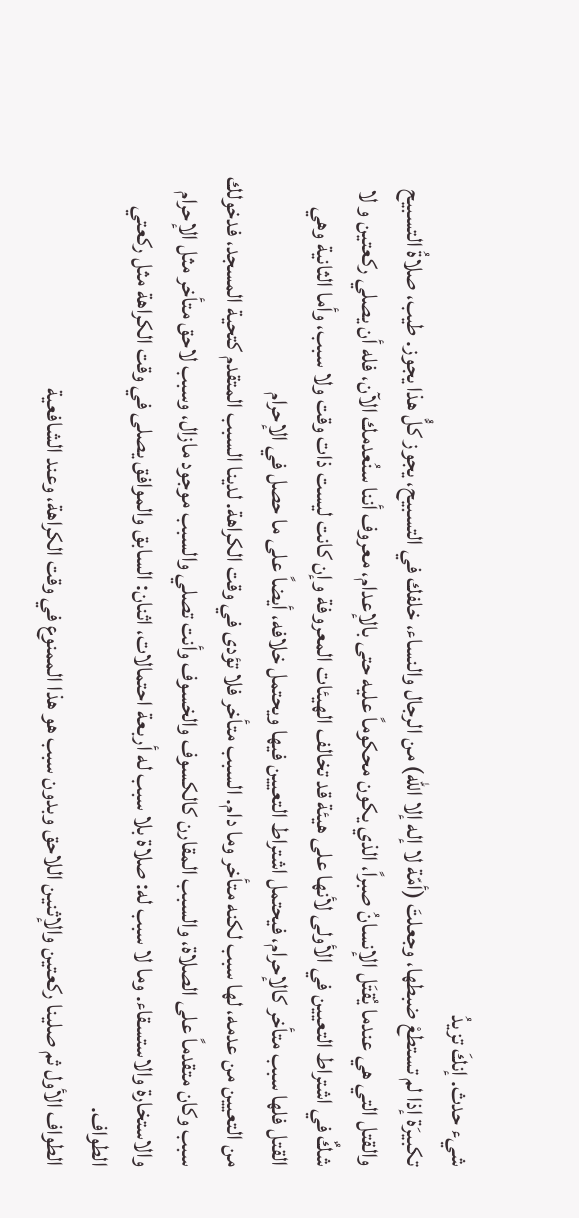شيء حدث. إنكَ تزيدُ
تكبيرَة إذا لم تستطعْ ضبطها، وجعلتَ (أمّة لا إله إلا الله) من الرجال والنساء، خلفك في التسبيح، يجوز كلُّ هذا يجوز. طيب، صلاةُ التسبيح والقتل التي هي عندما يُقتَل الإنسانُ صبراً، الذي يكون محكوماً عليه حتى بالإعدام، معروف أننا سنُعدمك الآن، فله أن يصلي ركعتين و لا شكٌ في اشتراط التعيين في الأولى لأنها على هيئة قد تخالف الهيئات المعروفة وإن كانت ليست ذات وقت ولا سبب، وأما الثانية وهي القتل فلها سبب متأخر كالإحرام، فيحتمل اشتراط التعيين فيها ويحتمل خلافه، أيضاً على ما حصل في الإحرام
من التعيين من عدمه، لها سبب لكنه متأخر وما دام. السبب متأخر فلا تؤدى في وقت الكراهة. لدينا السبب المتقدم كتحية المسجد، فدخولك سبب وكان متقدماً على الصلاة، والسبب المقارن كالكسوف والخسوف وأنت تصلي والسبب موجود مازال، وسبب لاحق متأخر مثل الإحرام والاستخارة والاستسقاء. وما لا سبب له: صلاة بلا سبب له أربعة احتمالات، اثنان: السابق والموافق يصلى في وقت الكراهة مثل ركعتي الطواف.
الطواف الأول ثم صلينا ركعتين والإثنين اللاحق وبدون سبب هو هذا الممنوع في وقت الكراهة، وعند الشافعية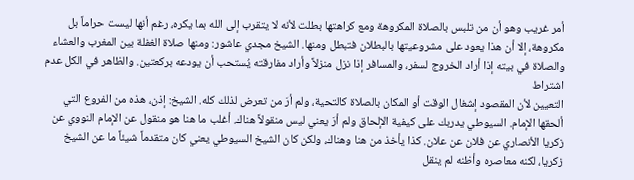أمر غريب وهو أن من تلبس بالصلاة المكروهة ومع كراهتها بطلت لأنه لا يتقرب إلى الله بما يكره، رغم أنها ليست حراماً بل مكروهة، إلا أن هذا يعود على مشروعيتها بالبطلان فتبطل ومنها. الشيخ مجدي عاشور: ومنها صلاة الغفلة بين المغرب والعشاء والصلاة في بيته إذا أراد الخروج لسفر، والمسافر إذا نزل منزلاً وأراد مفارقته يُستحب أن يودعه بركعتين. والظاهر في الكل عدم اشتراط
التعيين لأن المقصود إشغال الوقت أو المكان بالصلاة كالتحية، ولم أرَ من تعرض لذلك كله. الشيخ: إذن، هذه من الفروع التي ألحقها الإمام. السيوطي يدربك على كيفية الإلحاق ولم أرَ يعني ليس منقولاً هناك. أغلب ما هنا هو منقول عن الإمام النووي عن زكريا الأنصاري عن فلان عن علان. كذا يأخذ من هنا وهناك، ولكن كان الشيخ السيوطي يعني كان متقدماً شيئاً ما عن الشيخ زكريا، لكنه معاصره وأظنه لم ينقل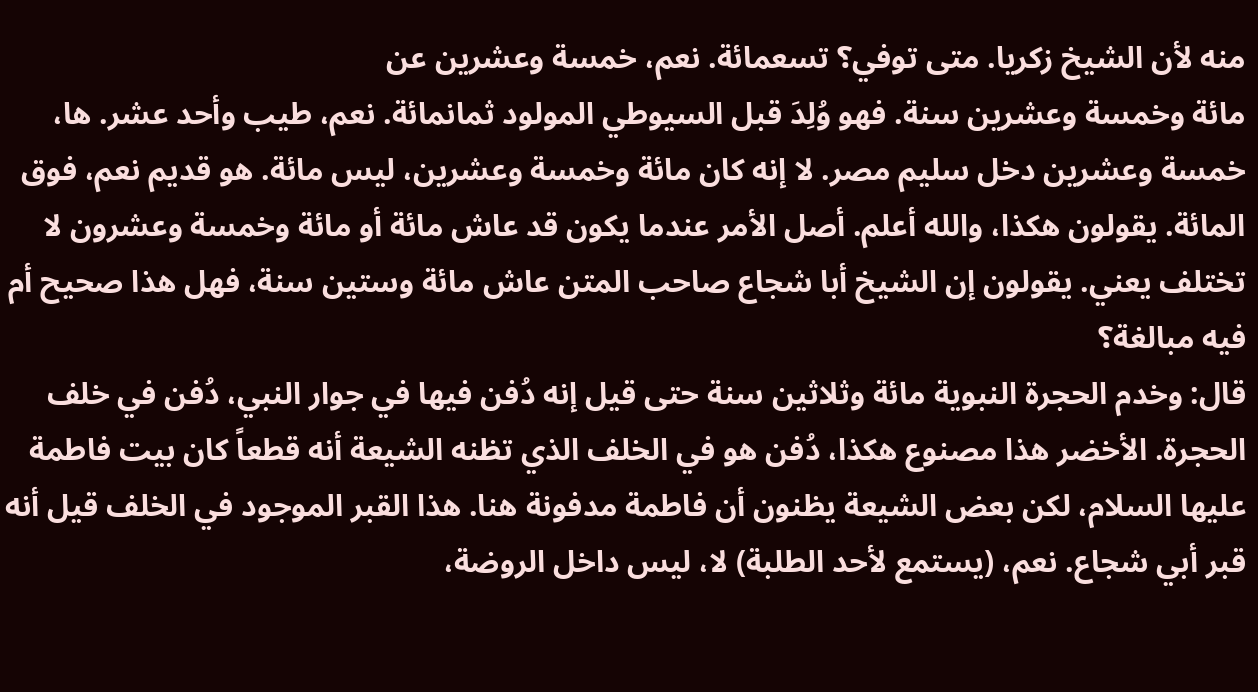منه لأن الشيخ زكريا. متى توفي؟ تسعمائة. نعم، خمسة وعشرين عن
مائة وخمسة وعشرين سنة. فهو وُلِدَ قبل السيوطي المولود ثمانمائة. نعم، طيب وأحد عشر. ها، خمسة وعشرين دخل سليم مصر. لا إنه كان مائة وخمسة وعشرين، ليس مائة. هو قديم نعم، فوق المائة. يقولون هكذا، والله أعلم. أصل الأمر عندما يكون قد عاش مائة أو مائة وخمسة وعشرون لا تختلف يعني. يقولون إن الشيخ أبا شجاع صاحب المتن عاش مائة وستين سنة، فهل هذا صحيح أم فيه مبالغة؟
قال: وخدم الحجرة النبوية مائة وثلاثين سنة حتى قيل إنه دُفن فيها في جوار النبي، دُفن في خلف الحجرة. الأخضر هذا مصنوع هكذا، دُفن هو في الخلف الذي تظنه الشيعة أنه قطعاً كان بيت فاطمة عليها السلام، لكن بعض الشيعة يظنون أن فاطمة مدفونة هنا. هذا القبر الموجود في الخلف قيل أنه قبر أبي شجاع. نعم، (يستمع لأحد الطلبة) لا، ليس داخل الروضة،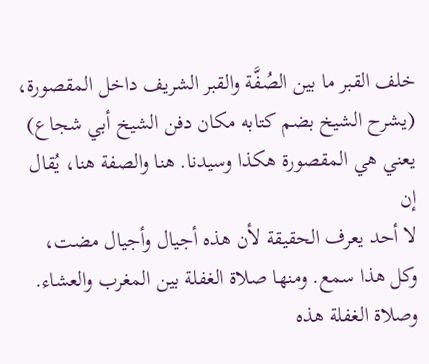خلف القبر ما بين الصُفَّة والقبر الشريف داخل المقصورة، (يشرح الشيخ بضم كتابه مكان دفن الشيخ أبي شجاع) يعني هي المقصورة هكذا وسيدنا. هنا والصفة هنا، يُقال إن
لا أحد يعرف الحقيقة لأن هذه أجيال وأجيال مضت، وكل هذا سمع. ومنها صلاة الغفلة بين المغرب والعشاء. وصلاة الغفلة هذه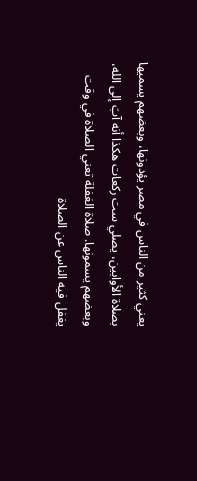يعني كثير من الناس في مصر يؤدونها، وبعضهم يسميها بصلاة الأوابين، يصلي ست ركعات هكذا أنه آبَ إلى الله، وبعضهم يسمونها. صلاة الغفلة تعني الصلاة في وقت يغفل فيه الناس عن الصلاة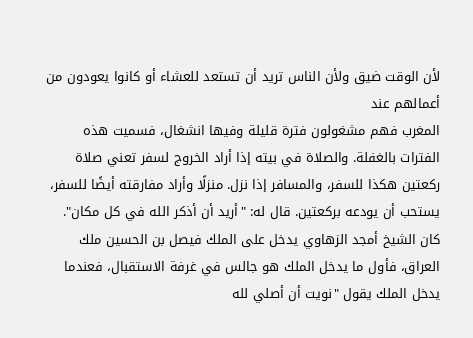لأن الوقت ضيق ولأن الناس تريد أن تستعد للعشاء أو كانوا يعودون من أعمالهم عند
المغرب فهم مشغولون فترة قليلة وفيها انشغال، فسميت هذه الفترات بالغفلة. والصلاة في بيته إذا أراد الخروج لسفر تعني صلاة ركعتين هكذا للسفر، والمسافر إذا نزل. منزلًا وأراد مفارقته أيضًا للسفر، يستحب أن يودعه بركعتين. قال له: "أريد أن أذكر الله في كل مكان". كان الشيخ أمجد الزهاوي يدخل على الملك فيصل بن الحسين ملك العراق، فأول ما يدخل الملك هو جالس في غرفة الاستقبال، فعندما يدخل الملك يقول "نويت أن أصلي لله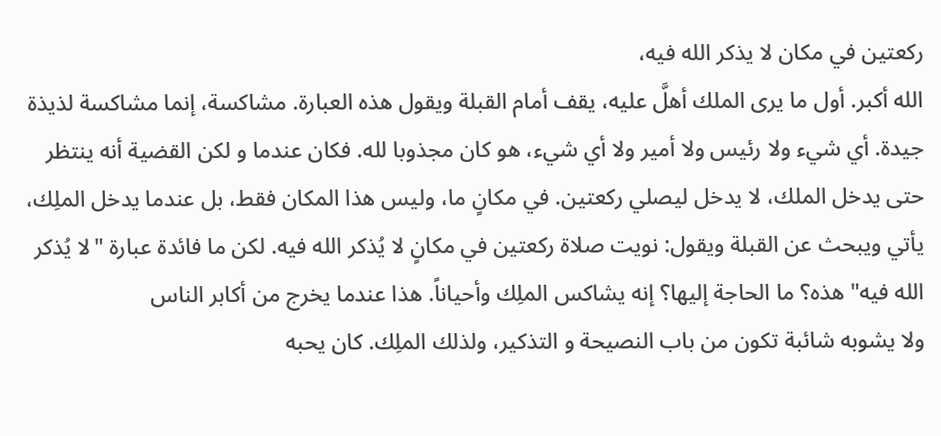ركعتين في مكان لا يذكر الله فيه،
الله أكبر. أول ما يرى الملك أهلَّ عليه، يقف أمام القبلة ويقول هذه العبارة. مشاكسة، إنما مشاكسة لذيذة جيدة. أي شيء ولا رئيس ولا أمير ولا أي شيء، هو كان مجذوبا لله. فكان عندما و لكن القضية أنه ينتظر حتى يدخل الملك، لا يدخل ليصلي ركعتين. في مكانٍ ما، وليس هذا المكان فقط، بل عندما يدخل الملِك، يأتي ويبحث عن القبلة ويقول: نويت صلاة ركعتين في مكانٍ لا يُذكر الله فيه. لكن ما فائدة عبارة "لا يُذكر الله فيه" هذه؟ ما الحاجة إليها؟ إنه يشاكس الملِك وأحياناً. هذا عندما يخرج من أكابر الناس
ولا يشوبه شائبة تكون من باب النصيحة و التذكير، ولذلك الملِك. كان يحبه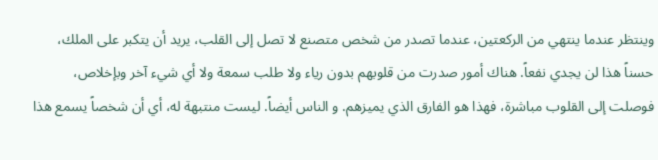وينتظر عندما ينتهي من الركعتين، عندما تصدر من شخص متصنع لا تصل إلى القلب، يريد أن يتكبر على الملك، حسناً هذا لن يجدي نفعاً. هناك أمور صدرت من قلوبهم بدون رياء ولا طلب سمعة ولا أي شيء آخر وبإخلاص، فوصلت إلى القلوب مباشرة، فهذا هو الفارق الذي يميزهم. و الناس أيضاً. ليست منتبهة له، أي أن شخصاً يسمع هذا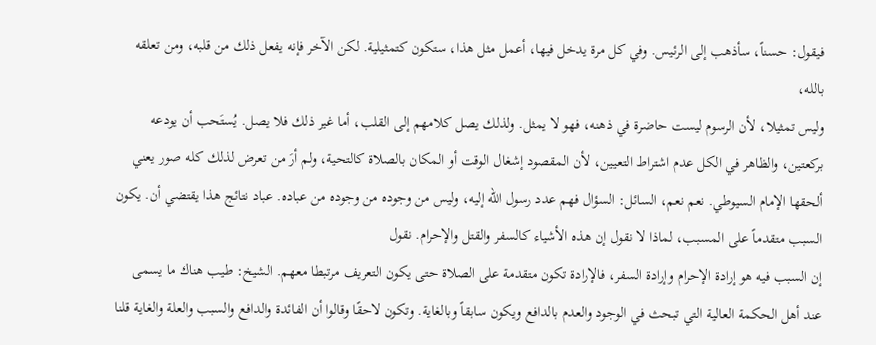فيقول: حسناً، سأذهب إلى الرئيس. وفي كل مرة يدخل فيها، أعمل مثل هذا، ستكون كتمثيلية. لكن الآخر فإنه يفعل ذلك من قلبه، ومن تعلقه بالله،
وليس تمثيلا، لأن الرسوم ليست حاضرة في ذهنه، فهو لا يمثل. ولذلك يصل كلامهم إلى القلب، أما غير ذلك فلا يصل. يُستَحب أن يودعه بركعتين، والظاهر في الكل عدم اشتراط التعيين، لأن المقصود إشغال الوقت أو المكان بالصلاة كالتحية، ولم أرَ من تعرض لذلك كله صور يعني ألحقها الإمام السيوطي. نعم نعم، السائل: السؤال فهم عدد رسول الله إليه، وليس من وجوده من وجوده من عباده. عباد نتائج هذا يقتضي أن. يكون السبب متقدماً على المسبب، لماذا لا نقول إن هذه الأشياء كالسفر والقتل والإحرام. نقول
إن السبب فيه هو إرادة الإحرام وإرادة السفر، فالإرادة تكون متقدمة على الصلاة حتى يكون التعريف مرتبطا معهم. الشيخ: طيب هناك ما يسمى عند أهل الحكمة العالية التي تبحث في الوجود والعدم بالدافع ويكون سابقاً وبالغاية. وتكون لاحقًا وقالوا أن الفائدة والدافع والسبب والعلة والغاية قلنا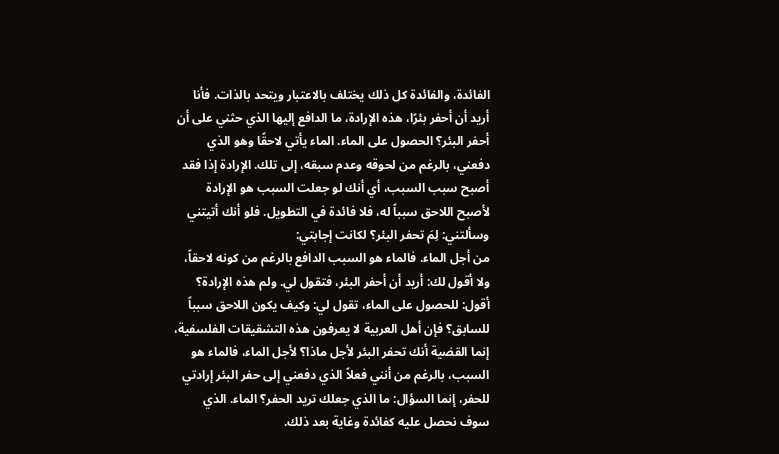الفائدة، والفائدة كل ذلك يختلف بالاعتبار ويتحد بالذات. فأنا
أريد أن أحفر بئرًا، هذه الإرادة، ما الدافع إليها الذي حثني على أن أحفر البئر؟ الحصول على الماء. الماء يأتي لاحقًا وهو الذي دفعني، بالرغم من لحوقه وعدم سبقه، إلى تلك. الإرادة إذا فقد أصبح سبب السبب، أي أنك لو جعلت السبب هو الإرادة لأصبح اللاحق سبباً له، فلا فائدة في التطويل. فلو أنك أتيتني وسألتني: لِمَ تحفر البئر؟ لكانت إجابتي:
من أجل الماء. فالماء هو السبب الدافع بالرغم من كونه لاحقاً، ولا أقول لك: أريد أن أحفر البئر، فتقول لي. ولم هذه الإرادة؟ أقول: للحصول على الماء، تقول لي: وكيف يكون اللاحق سبباً للسابق؟ فإن أهل العربية لا يعرفون هذه التشقيقات الفلسفية، إنما القضية أنك تحفر البئر لأجل ماذا؟ لأجل الماء، فالماء هو السبب، بالرغم من أنني فعلاً الذي دفعني إلى حفر البئر إرادتي للحفر، إنما السؤال: ما الذي جعلك تريد الحفر؟ الماء. الذي
سوف نحصل عليه كفائدة وغاية بعد ذلك.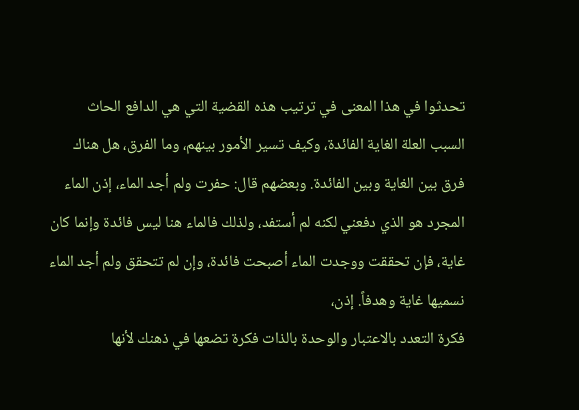تحدثوا في هذا المعنى في ترتيب هذه القضية التي هي الدافع الحاث السبب العلة الغاية الفائدة، وكيف تسير الأمور بينهم، وما الفرق، هل هناك فرق بين الغاية وبين الفائدة. وبعضهم قال: حفرت ولم أجد الماء، إذن الماء المجرد هو الذي دفعني لكنه لم أستفد، ولذلك فالماء هنا ليس فائدة وإنما كان غاية، فإن تحققت ووجدت الماء أصبحت فائدة، وإن لم تتحقق ولم أجد الماء نسميها غاية وهدفاً. إذن،
فكرة التعدد بالاعتبار والوحدة بالذات فكرة تضعها في ذهنك لأنها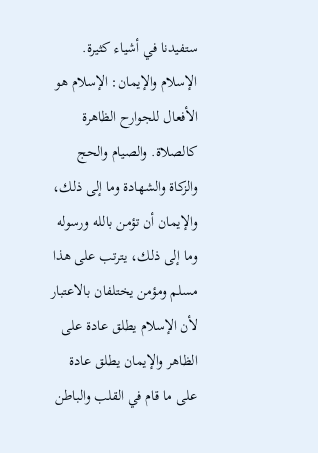ستفيدنا في أشياء كثيرة. الإسلام والإيمان: الإسلام هو الأفعال للجوارح الظاهرة كالصلاة. والصيام والحج والزكاة والشهادة وما إلى ذلك، والإيمان أن تؤمن بالله ورسوله وما إلى ذلك، يترتب على هذا مسلم ومؤمن يختلفان بالاعتبار لأن الإسلام يطلق عادة على الظاهر والإيمان يطلق عادة على ما قام في القلب والباطن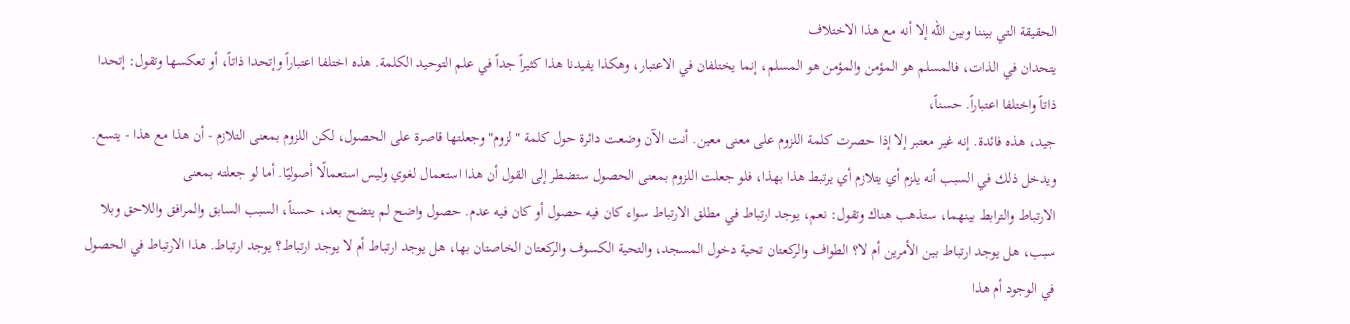الحقيقة التي بيننا وبين الله إلا أنه مع هذا الاختلاف
يتحدان في الذات، فالمسلم هو المؤمن والمؤمن هو المسلم، إنما يختلفان في الاعتبار، وهكذا يفيدنا هذا كثيراً جداً في علم التوحيد الكلمة. هذه اختلفا اعتباراً وإتحدا ذاتاً، أو تعكسها وتقول: إتحدا ذاتاً واختلفا اعتباراً. حسناً،
جيد، هذه فائدة. إنه غير معتبر إلا إذا حصرت كلمة اللزوم على معنى معين. أنت الآن وضعت دائرة حول كلمة "لزوم" وجعلتها قاصرة على الحصول، لكن اللزوم بمعنى التلازم - أن هذا مع هذا - يتسع. ويدخل ذلك في السبب أنه يلزم أي يتلازم أي يرتبط هذا بهذا، فلو جعلت اللزوم بمعنى الحصول ستضطر إلى القول أن هذا استعمال لغوي وليس استعمالًا أصوليًا. أما لو جعلته بمعنى
الارتباط والترابط بينهما، ستذهب هناك وتقول: نعم، يوجد ارتباط في مطلق الارتباط سواء كان فيه حصول أو كان فيه عدم. حصول واضح لم يتضح بعد، حسناً، السبب السابق والمرافق واللاحق وبلا سبب، هل يوجد ارتباط بين الأمرين أم لا؟ الطواف والركعتان تحية دخول المسجد، والتحية الكسوف والركعتان الخاصتان بها، هل يوجد ارتباط أم لا يوجد ارتباط؟ يوجد ارتباط. هذا الارتباط في الحصول في الوجود أم هذا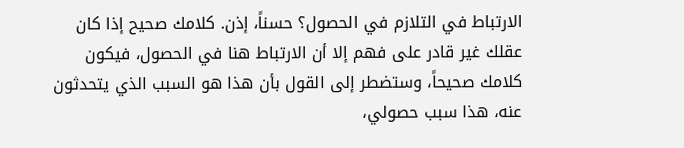الارتباط في التلازم في الحصول؟ حسناً، إذن. كلامك صحيح إذا كان عقلك غير قادر على فهم إلا أن الارتباط هنا في الحصول، فيكون كلامك صحيحاً، وستضطر إلى القول بأن هذا هو السبب الذي يتحدثون عنه، هذا سبب حصولي،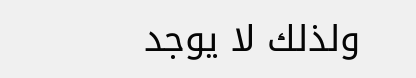ولذلك لا يوجد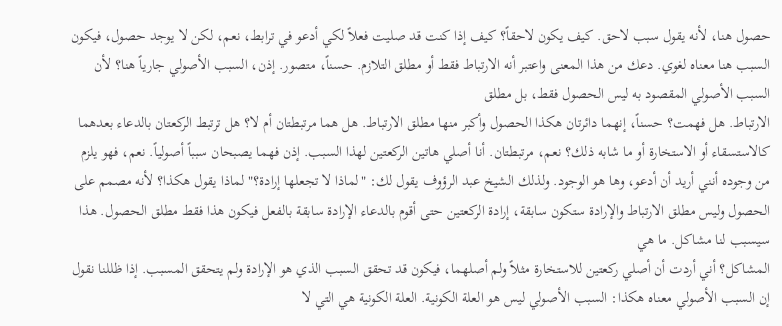حصول هنا، لأنه يقول سبب لاحق. كيف يكون لاحقاً؟ كيف إذا كنت قد صليت فعلاً لكي أدعو في ترابط، نعم، لكن لا يوجد حصول، فيكون السبب هنا معناه لغوي. دعك من هذا المعنى واعتبر أنه الارتباط فقط أو مطلق التلازم. حسناً، متصور. إذن، السبب الأصولي جارياً هنا؟ لأن السبب الأصولي المقصود به ليس الحصول فقط، بل مطلق
الارتباط. هل فهمت؟ حسناً، إنهما دائرتان هكذا الحصول وأكبر منها مطلق الارتباط. هل هما مرتبطتان أم لا؟ هل ترتبط الركعتان بالدعاء بعدهما كالاستسقاء أو الاستخارة أو ما شابه ذلك؟ نعم، مرتبطتان. أنا أصلي هاتين الركعتين لهذا السبب. إذن فهما يصبحان سبباً أصولياً. نعم، فهو يلزم من وجوده أنني أريد أن أدعو، وها هو الوجود. ولذلك الشيخ عبد الرؤوف يقول لك: "لماذا لا تجعلها إرادة؟" لماذا يقول هكذا؟ لأنه مصمم على الحصول وليس مطلق الارتباط والإرادة ستكون سابقة، إرادة الركعتين حتى أقوم بالدعاء الإرادة سابقة بالفعل فيكون هذا فقط مطلق الحصول. هذا سيسبب لنا مشاكل. ما هي
المشاكل؟ أني أردت أن أصلي ركعتين للاستخارة مثلاً ولم أصلهما، فيكون قد تحقق السبب الذي هو الإرادة ولم يتحقق المسبب. إذا ظللنا نقول إن السبب الأصولي معناه هكذا: السبب الأصولي ليس هو العلة الكونية. العلة الكونية هي التي لا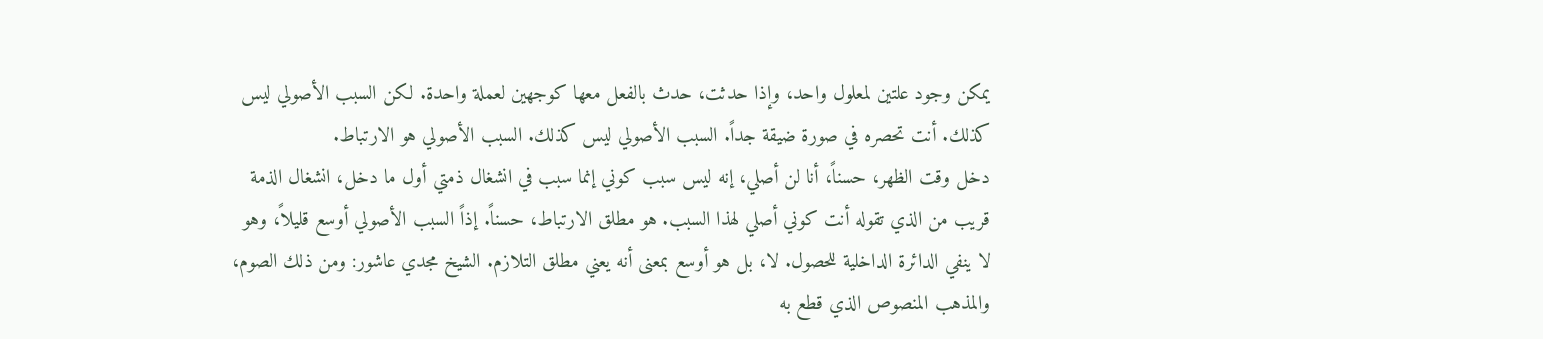يمكن وجود علتين لمعلول واحد، وإذا حدثت، حدث بالفعل معها كوجهين لعملة واحدة. لكن السبب الأصولي ليس كذلك. أنت تحصره في صورة ضيقة جداً. السبب الأصولي ليس كذلك. السبب الأصولي هو الارتباط.
دخل وقت الظهر، حسناً، أنا لن أصلي، إنه ليس سبب كوني إنما سبب في انشغال ذمتي أول ما دخل، انشغال الذمة قريب من الذي تقوله أنت كوني أصلي لهذا السبب. هو مطلق الارتباط، حسناً. إذاً السبب الأصولي أوسع قليلاً، وهو لا ينفي الدائرة الداخلية للحصول. لا، بل هو أوسع بمعنى أنه يعني مطلق التلازم. الشيخ مجدي عاشور: ومن ذلك الصوم، والمذهب المنصوص الذي قطع به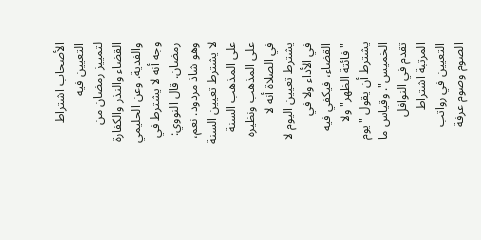الأصحاب اشتراط التعيين فيه
لتمييز رمضان من القضاء والنذر والكفارة والفدية. وعن الحليمي وجه أنه لا يشترط في رمضان. قال النووي: وهو شاذ مردود. نعم، لا يشترط تعيين السنة على المذهب السنة على المذهب ونظيره في الصلاة أنه لا يشترط تعيين اليوم لا في الأداء ولا في القضاء، فيكفي فيه "فائتة الظهر" ولا يشترط أن يقول "يوم الخميس". وقياس ما تقدم في النوافل المرتبة اشتراط التعيين في رواتب الصوم وصوم عرفة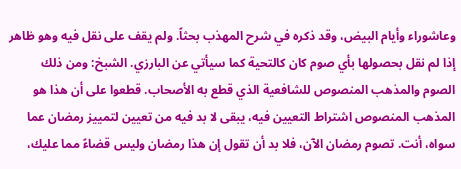وعاشوراء وأيام البيض، وقد ذكره في شرح المهذب بحثاً. ولم يقف على نقل فيه وهو ظاهر إذا لم نقل بحصولها بأي صوم كان كالتحية كما سيأتي عن البارزي. الشبخ: ومن ذلك
الصوم والمذهب المنصوص للشافعية الذي قطع به الأصحاب. قطعوا على أن هذا هو المذهب المنصوص اشتراط التعيين فيه، يبقى لا بد فيه من تعيين لتمييز رمضان عما سواه، أنت. تصوم رمضان الآن، فلا بد أن تقول إن هذا رمضان وليس قضاءً مما عليك،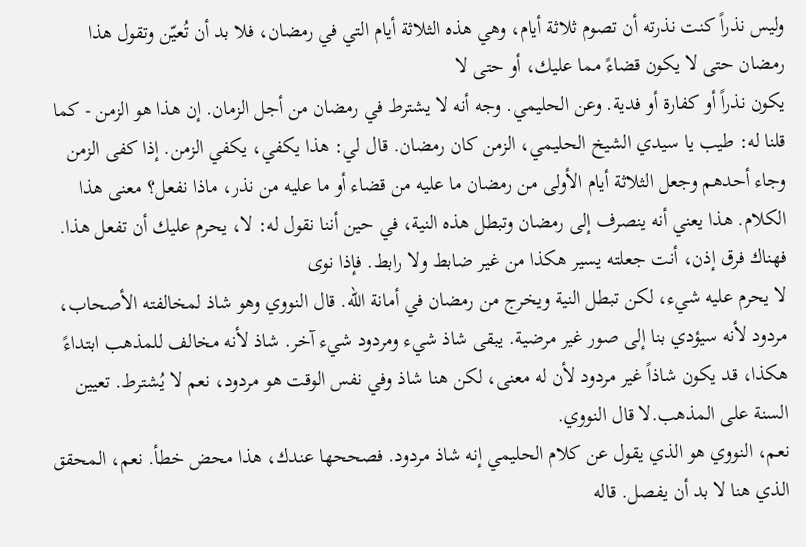وليس نذراً كنت نذرته أن تصوم ثلاثة أيام، وهي هذه الثلاثة أيام التي في رمضان، فلا بد أن تُعيّن وتقول هذا رمضان حتى لا يكون قضاءً مما عليك، أو حتى لا
يكون نذراً أو كفارة أو فدية. وعن الحليمي. وجه أنه لا يشترط في رمضان من أجل الزمان. إن هذا هو الزمن - كما قلنا له: طيب يا سيدي الشيخ الحليمي، الزمن كان رمضان. قال لي: هذا يكفي، يكفي الزمن. إذا كفى الزمن وجاء أحدهم وجعل الثلاثة أيام الأولى من رمضان ما عليه من قضاء أو ما عليه من نذر، ماذا نفعل؟ معنى هذا الكلام. هذا يعني أنه ينصرف إلى رمضان وتبطل هذه النية، في حين أننا نقول له: لا، يحرم عليك أن تفعل هذا. فهناك فرق إذن، أنت جعلته يسير هكذا من غير ضابط ولا رابط. فإذا نوى
لا يحرم عليه شيء، لكن تبطل النية ويخرج من رمضان في أمانة الله. قال النووي وهو شاذ لمخالفته الأصحاب، مردود لأنه سيؤدي بنا إلى صور غير مرضية. يبقى شاذ شيء ومردود شيء آخر. شاذ لأنه مخالف للمذهب ابتداءً هكذا، قد يكون شاذاً غير مردود لأن له معنى، لكن هنا شاذ وفي نفس الوقت هو مردود، نعم لا يُشترط. تعيين السنة على المذهب.لا قال النووي.
نعم، النووي هو الذي يقول عن كلام الحليمي إنه شاذ مردود. فصححها عندك، هذا محض خطأ. نعم، المحقق الذي هنا لا بد أن يفصل. قاله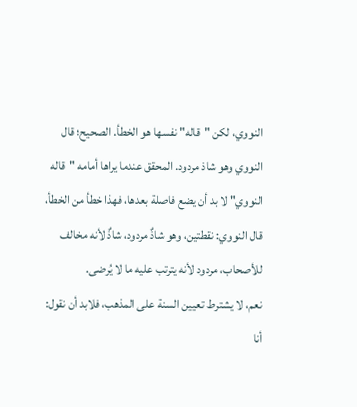النووي، لكن "قاله" نفسها هو الخطأ. الصحيح؛ قال النووي وهو شاذ مردود. المحقق عندما يراها أمامه "قاله النووي" لا بد أن يضع فاصلة بعدها، فهذا خطأ من الخطأ، قال النووي: نقطتين، وهو شاذٌ مردود، شاذٌ لأنه مخالف للأصحاب، مردود لأنه يترتب عليه ما لا يُرضى.
نعم، لا يشترط تعيين السنة على المذهب، فلابد أن نقول: أنا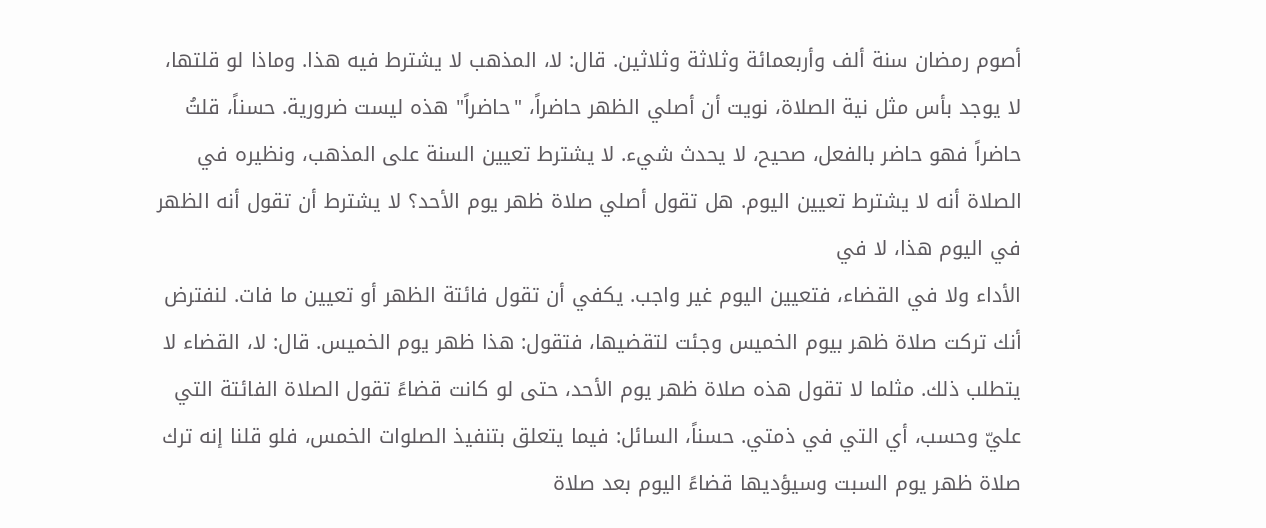أصوم رمضان سنة ألف وأربعمائة وثلاثة وثلاثين. قال: لا، المذهب لا يشترط فيه هذا. وماذا لو قلتها، لا يوجد بأس مثل نية الصلاة، نويت أن أصلي الظهر حاضراً، "حاضراً" هذه ليست ضرورية. حسناً، قلتُ حاضراً فهو حاضر بالفعل، صحيح، لا يحدث شيء. لا يشترط تعيين السنة على المذهب، ونظيره في الصلاة أنه لا يشترط تعيين اليوم. هل تقول أصلي صلاة ظهر يوم الأحد؟ لا يشترط أن تقول أنه الظهر في اليوم هذا، لا في
الأداء ولا في القضاء، فتعيين اليوم غير واجب. يكفي أن تقول فائتة الظهر أو تعيين ما فات. لنفترض أنك تركت صلاة ظهر بيوم الخميس وجئت لتقضيها، فتقول: هذا ظهر يوم الخميس. قال: لا، القضاء لا يتطلب ذلك. مثلما لا تقول هذه صلاة ظهر يوم الأحد، حتى لو كانت قضاءً تقول الصلاة الفائتة التي عليّ وحسب، أي التي في ذمتي. حسناً، السائل: فيما يتعلق بتنفيذ الصلوات الخمس، فلو قلنا إنه ترك صلاة ظهر يوم السبت وسيؤديها قضاءً اليوم بعد صلاة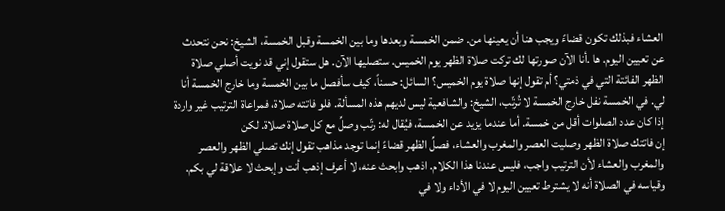العشاء فبذلك تكون قضاءً ويجب هنا أن يعينها من. ضمن الخمسة وبعدها وما بين الخمسة وقبل الخمسة، الشيخ: نحن نتحدث
عن تعيين اليوم. ها .أنا الآن صورتها لك تركت صلاة الظهر يوم الخميس. ستصليها الآن. هل ستقول إني قد نويت أصلي صلاة الظهر الفائتة التي في ذمتي؟ أم تقول إنها صلاة يوم الخميس؟ السائل: حسناً، كيف سأفصل ما بين الخمسة وما خارج الخمسة أنا لي. في الخمسة نفل خارج الخمسة لا تُرتّب، الشيخ: والشافعية ليس لديهم هذه المسألة. فلو فاتته صلاة، فمراعاة الترتيب غير واردة إذا كان عدد الصلوات أقل من خمسة. أما عندما يزيد عن الخمسة، فيُقال له: رتّب وصلِّ مع كل صلاة صلاة. لكن
إن فاتتك صلاة الظهر وصليت العصر والمغرب والعشاء، فصلِّ الظهر قضاءً إنما توجد مذاهب تقول إنك تصلي الظهر والعصر والمغرب والعشاء لأن الترتيب واجب، فليس عندنا هذا الكلام. اذهب وابحث عنه، لا أعرف إذهب أنت وإبحث لا علاقة لي بكم. وقياسه في الصلاة أنه لا يشترط تعيين اليوم لا في الأداء ولا في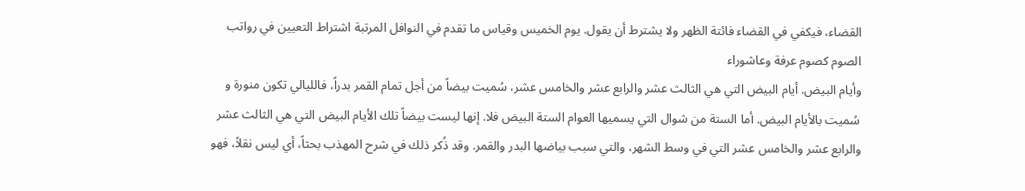القضاء، فيكفي في القضاء فائتة الظهر ولا يشترط أن يقول. يوم الخميس وقياس ما تقدم في النوافل المرتبة اشتراط التعيين في رواتب الصوم كصوم عرفة وعاشوراء
وأيام البيض. أيام البيض التي هي الثالث عشر والرابع عشر والخامس عشر، سُميت بيضاً من أجل تمام القمر بدراً، فالليالي تكون منورة و سُميت بالأيام البيض. أما الستة من شوال التي يسميها العوام الستة البيض فلا. إنها ليست بيضاً تلك الأيام البيض التي هي الثالث عشر والرابع عشر والخامس عشر التي في وسط الشهر، والتي سبب بياضها البدر والقمر. وقد ذُكر ذلك في شرح المهذب بحثاً، أي ليس نقلاً، فهو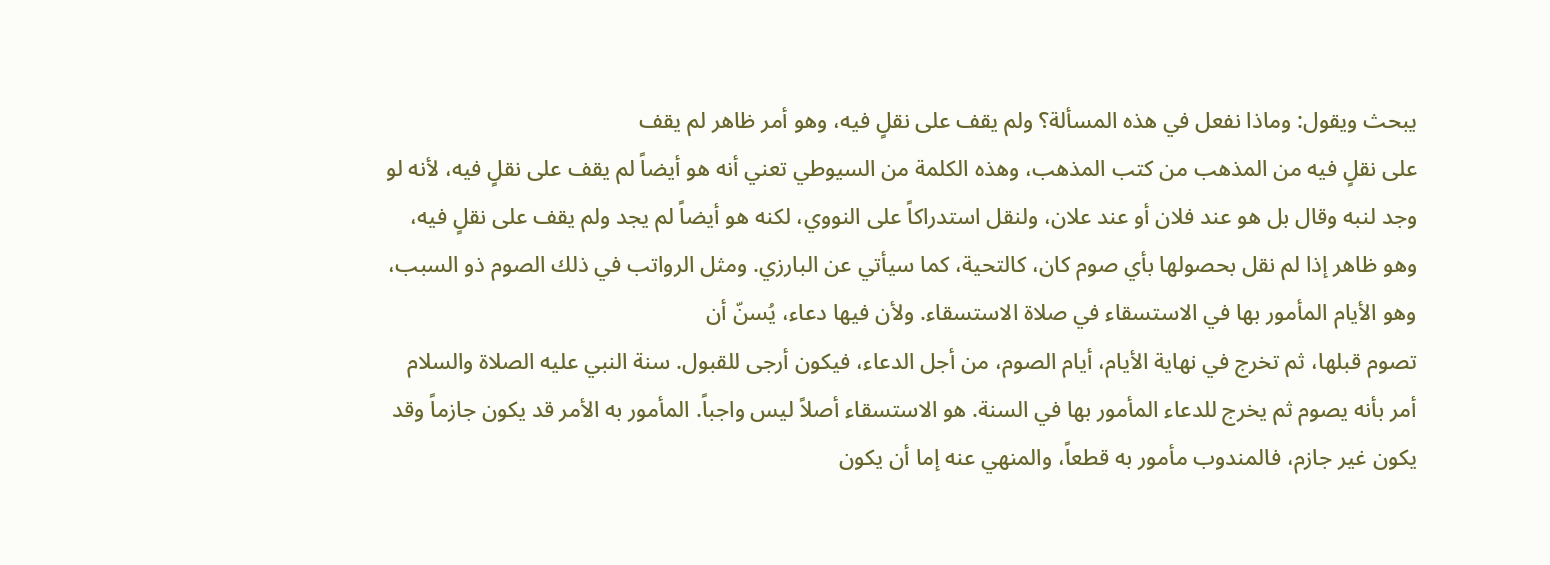يبحث ويقول: وماذا نفعل في هذه المسألة؟ ولم يقف على نقلٍ فيه، وهو أمر ظاهر لم يقف
على نقلٍ فيه من المذهب من كتب المذهب، وهذه الكلمة من السيوطي تعني أنه هو أيضاً لم يقف على نقلٍ فيه، لأنه لو وجد لنبه وقال بل هو عند فلان أو عند علان، ولنقل استدراكاً على النووي، لكنه هو أيضاً لم يجد ولم يقف على نقلٍ فيه، وهو ظاهر إذا لم نقل بحصولها بأي صوم كان، كالتحية، كما سيأتي عن البارزي. ومثل الرواتب في ذلك الصوم ذو السبب، وهو الأيام المأمور بها في الاستسقاء في صلاة الاستسقاء. ولأن فيها دعاء، يُسنّ أن
تصوم قبلها، ثم تخرج في نهاية الأيام، أيام الصوم، من أجل الدعاء، فيكون أرجى للقبول. سنة النبي عليه الصلاة والسلام أمر بأنه يصوم ثم يخرج للدعاء المأمور بها في السنة. هو الاستسقاء أصلاً ليس واجباً. المأمور به الأمر قد يكون جازماً وقد يكون غير جازم، فالمندوب مأمور به قطعاً، والمنهي عنه إما أن يكون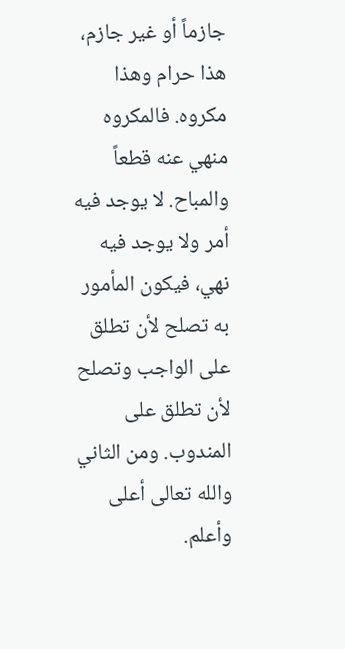جازماً أو غير جازم، هذا حرام وهذا مكروه. فالمكروه منهي عنه قطعاً والمباح. لا يوجد فيه
أمر ولا يوجد فيه نهي، فيكون المأمور به تصلح لأن تطلق على الواجب وتصلح لأن تطلق على المندوب. ومن الثاني والله تعالى أعلى وأعلم.